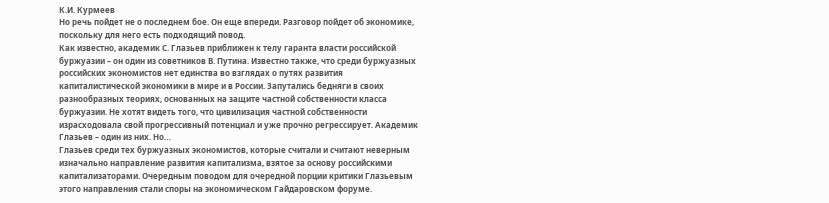К.И. Курмеев
Но речь пойдет не о последнем бое. Он еще впереди. Разговор пойдет об экономике, поскольку для него есть подходящий повод.
Как известно, академик С. Глазьев приближен к телу гаранта власти российской буржуазии – он один из советников В. Путина. Известно также, что среди буржуазных российских экономистов нет единства во взглядах о путях развития капиталистической экономики в мире и в России. Запутались бедняги в своих разнообразных теориях, основанных на защите частной собственности класса буржуазии. Не хотят видеть того, что цивилизация частной собственности израсходовала свой прогрессивный потенциал и уже прочно регрессирует. Академик Глазьев – один из них. Но…
Глазьев среди тех буржуазных экономистов, которые считали и считают неверным изначально направление развития капитализма, взятое за основу российскими капитализаторами. Очередным поводом для очередной порции критики Глазьевым этого направления стали споры на экономическом Гайдаровском форуме.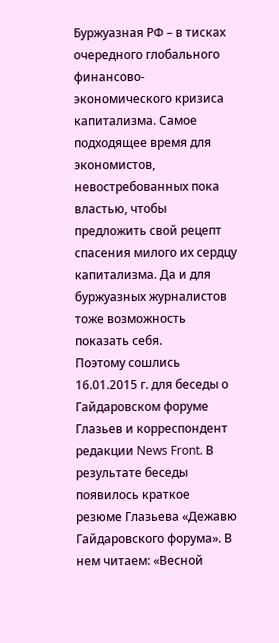Буржуазная РФ – в тисках очередного глобального финансово-экономического кризиса капитализма. Самое подходящее время для экономистов, невостребованных пока властью, чтобы предложить свой рецепт спасения милого их сердцу капитализма. Да и для буржуазных журналистов тоже возможность показать себя.
Поэтому сошлись 16.01.2015 г. для беседы о Гайдаровском форуме Глазьев и корреспондент редакции News Front. В результате беседы появилось краткое резюме Глазьева «Дежавю Гайдаровского форума». В нем читаем: «Весной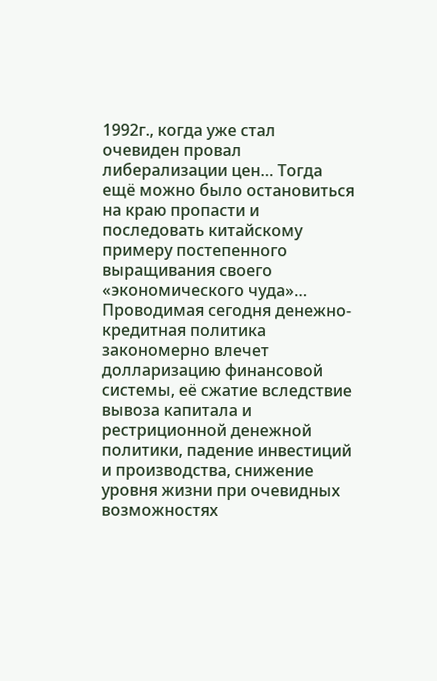1992г., когда уже стал очевиден провал либерализации цен… Тогда ещё можно было остановиться на краю пропасти и последовать китайскому примеру постепенного выращивания своего «экономического чуда»… Проводимая сегодня денежно-кредитная политика закономерно влечет долларизацию финансовой системы, её сжатие вследствие вывоза капитала и рестриционной денежной политики, падение инвестиций и производства, снижение уровня жизни при очевидных возможностях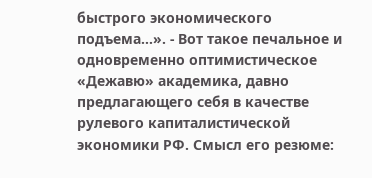быстрого экономического подъема…». - Вот такое печальное и одновременно оптимистическое «Дежавю» академика, давно предлагающего себя в качестве рулевого капиталистической экономики РФ. Смысл его резюме: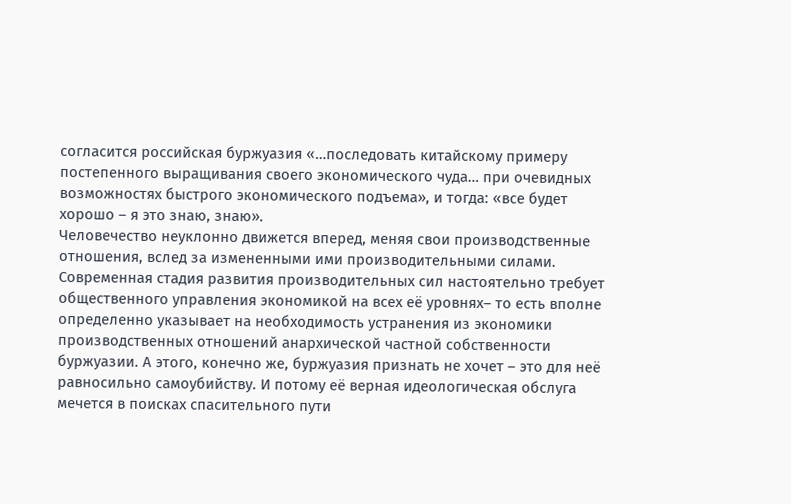согласится российская буржуазия «…последовать китайскому примеру постепенного выращивания своего экономического чуда… при очевидных возможностях быстрого экономического подъема», и тогда: «все будет хорошо – я это знаю, знаю».
Человечество неуклонно движется вперед, меняя свои производственные отношения, вслед за измененными ими производительными силами. Современная стадия развития производительных сил настоятельно требует общественного управления экономикой на всех её уровнях– то есть вполне определенно указывает на необходимость устранения из экономики производственных отношений анархической частной собственности буржуазии. А этого, конечно же, буржуазия признать не хочет – это для неё равносильно самоубийству. И потому её верная идеологическая обслуга мечется в поисках спасительного пути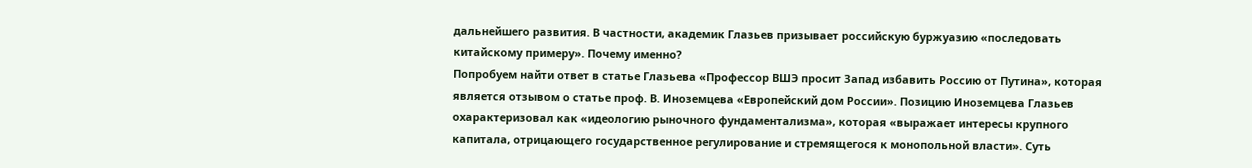дальнейшего развития. В частности, академик Глазьев призывает российскую буржуазию «последовать китайскому примеру». Почему именно?
Попробуем найти ответ в статье Глазьева «Профессор ВШЭ просит Запад избавить Россию от Путина», которая является отзывом о статье проф. В. Иноземцева «Европейский дом России». Позицию Иноземцева Глазьев охарактеризовал как «идеологию рыночного фундаментализма», которая «выражает интересы крупного капитала, отрицающего государственное регулирование и стремящегося к монопольной власти». Суть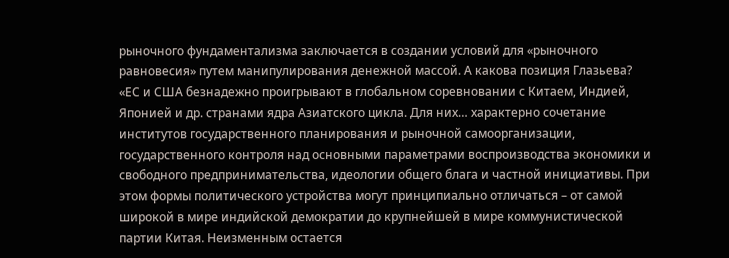рыночного фундаментализма заключается в создании условий для «рыночного равновесия» путем манипулирования денежной массой. А какова позиция Глазьева?
«ЕС и США безнадежно проигрывают в глобальном соревновании с Китаем, Индией, Японией и др. странами ядра Азиатского цикла. Для них… характерно сочетание институтов государственного планирования и рыночной самоорганизации, государственного контроля над основными параметрами воспроизводства экономики и свободного предпринимательства, идеологии общего блага и частной инициативы. При этом формы политического устройства могут принципиально отличаться – от самой широкой в мире индийской демократии до крупнейшей в мире коммунистической партии Китая. Неизменным остается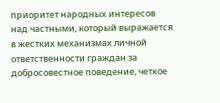приоритет народных интересов над частными, который выражается в жестких механизмах личной ответственности граждан за добросовестное поведение, четкое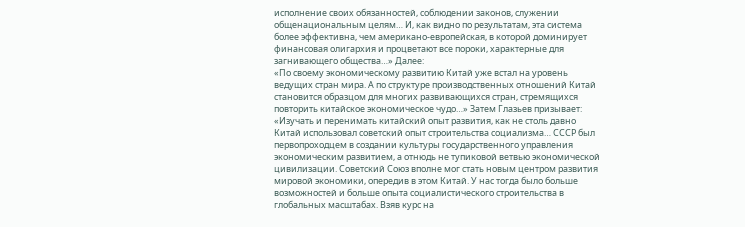исполнение своих обязанностей, соблюдении законов, служении общенациональным целям… И, как видно по результатам, эта система более эффективна, чем американо-европейская, в которой доминирует финансовая олигархия и процветают все пороки, характерные для загнивающего общества…» Далее:
«По своему экономическому развитию Китай уже встал на уровень ведущих стран мира. А по структуре производственных отношений Китай становится образцом для многих развивающихся стран, стремящихся повторить китайское экономическое чудо…» Затем Глазьев призывает: «Изучать и перенимать китайский опыт развития, как не столь давно Китай использовал советский опыт строительства социализма… СССР был первопроходцем в создании культуры государственного управления экономическим развитием, а отнюдь не тупиковой ветвью экономической цивилизации. Советский Союз вполне мог стать новым центром развития мировой экономики, опередив в этом Китай. У нас тогда было больше возможностей и больше опыта социалистического строительства в глобальных масштабах. Взяв курс на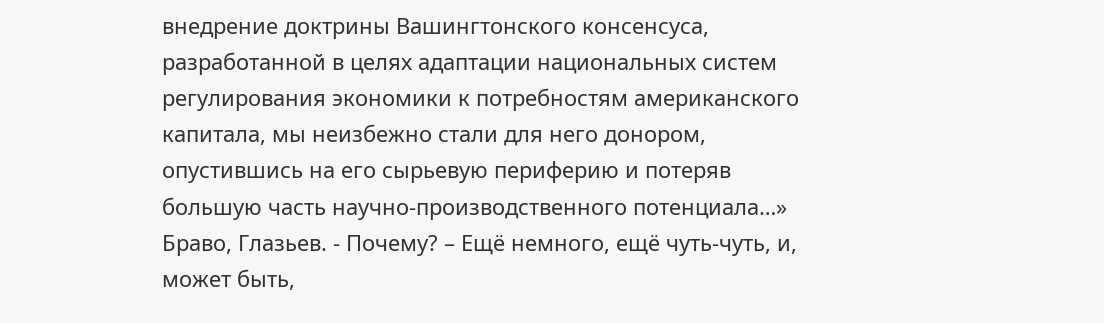внедрение доктрины Вашингтонского консенсуса, разработанной в целях адаптации национальных систем регулирования экономики к потребностям американского капитала, мы неизбежно стали для него донором, опустившись на его сырьевую периферию и потеряв большую часть научно-производственного потенциала…»
Браво, Глазьев. - Почему? – Ещё немного, ещё чуть-чуть, и, может быть,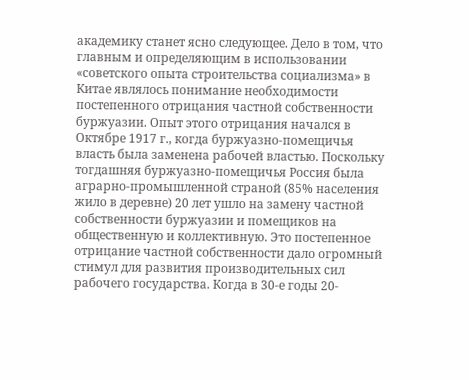академику станет ясно следующее. Дело в том, что главным и определяющим в использовании «советского опыта строительства социализма» в Китае являлось понимание необходимости постепенного отрицания частной собственности буржуазии. Опыт этого отрицания начался в Октябре 1917 г., когда буржуазно-помещичья власть была заменена рабочей властью. Поскольку тогдашняя буржуазно-помещичья Россия была аграрно-промышленной страной (85% населения жило в деревне) 20 лет ушло на замену частной собственности буржуазии и помещиков на общественную и коллективную. Это постепенное отрицание частной собственности дало огромный стимул для развития производительных сил рабочего государства. Когда в 30-е годы 20-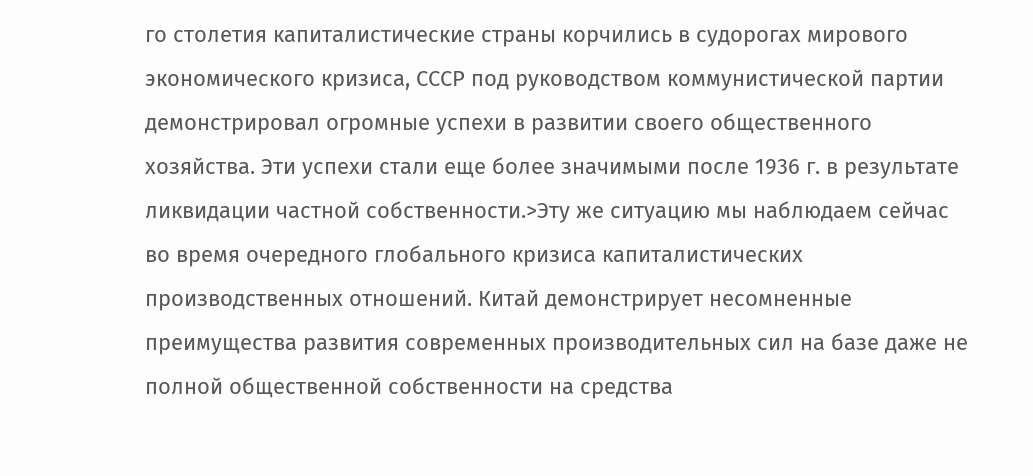го столетия капиталистические страны корчились в судорогах мирового экономического кризиса, СССР под руководством коммунистической партии демонстрировал огромные успехи в развитии своего общественного хозяйства. Эти успехи стали еще более значимыми после 1936 г. в результате ликвидации частной собственности.>Эту же ситуацию мы наблюдаем сейчас во время очередного глобального кризиса капиталистических производственных отношений. Китай демонстрирует несомненные преимущества развития современных производительных сил на базе даже не полной общественной собственности на средства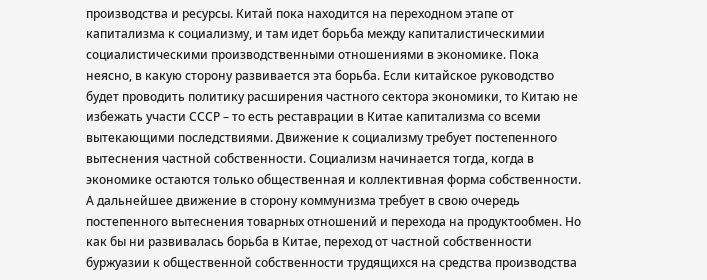производства и ресурсы. Китай пока находится на переходном этапе от капитализма к социализму, и там идет борьба между капиталистическимии социалистическими производственными отношениями в экономике. Пока неясно, в какую сторону развивается эта борьба. Если китайское руководство будет проводить политику расширения частного сектора экономики, то Китаю не избежать участи СССР – то есть реставрации в Китае капитализма со всеми вытекающими последствиями. Движение к социализму требует постепенного вытеснения частной собственности. Социализм начинается тогда, когда в экономике остаются только общественная и коллективная форма собственности. А дальнейшее движение в сторону коммунизма требует в свою очередь постепенного вытеснения товарных отношений и перехода на продуктообмен. Но как бы ни развивалась борьба в Китае, переход от частной собственности буржуазии к общественной собственности трудящихся на средства производства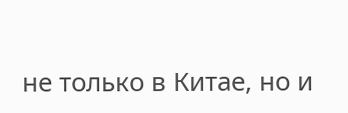не только в Китае, но и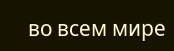во всем мире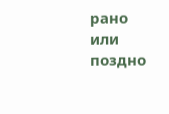рано или поздно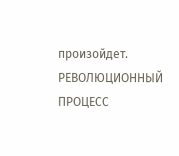произойдет.
РЕВОЛЮЦИОННЫЙ ПРОЦЕСС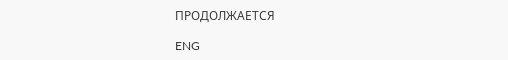ПРОДОЛЖАЕТСЯ

ENG